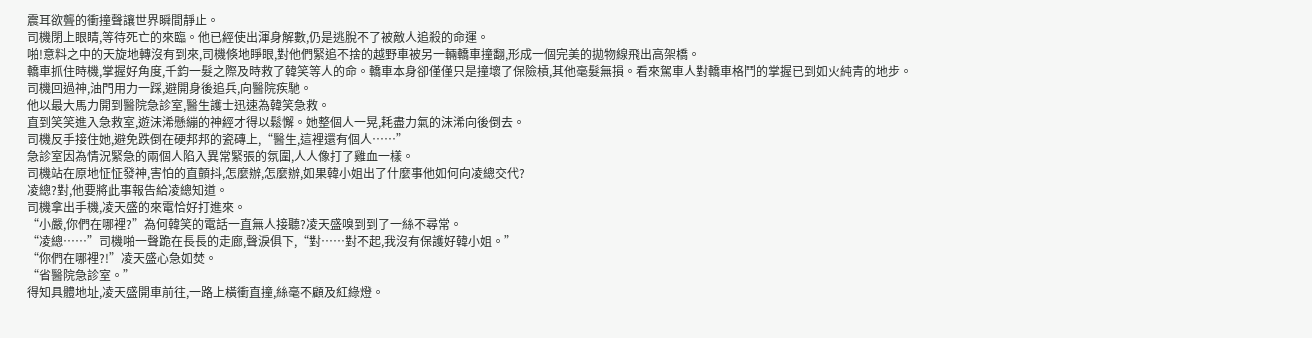震耳欲聾的衝撞聲讓世界瞬間靜止。
司機閉上眼睛,等待死亡的來臨。他已經使出渾身解數,仍是逃脫不了被敵人追殺的命運。
啪!意料之中的天旋地轉沒有到來,司機倏地睜眼,對他們緊追不捨的越野車被另一輛轎車撞翻,形成一個完美的拋物線飛出高架橋。
轎車抓住時機,掌握好角度,千鈞一髮之際及時救了韓笑等人的命。轎車本身卻僅僅只是撞壞了保險槓,其他毫髮無損。看來駕車人對轎車格鬥的掌握已到如火純青的地步。
司機回過神,油門用力一踩,避開身後追兵,向醫院疾馳。
他以最大馬力開到醫院急診室,醫生護士迅速為韓笑急救。
直到笑笑進入急救室,遊沫浠懸繃的神經才得以鬆懈。她整個人一晃,耗盡力氣的沫浠向後倒去。
司機反手接住她,避免跌倒在硬邦邦的瓷磚上,“醫生,這裡還有個人……”
急診室因為情況緊急的兩個人陷入異常緊張的氛圍,人人像打了雞血一樣。
司機站在原地怔怔發神,害怕的直顫抖,怎麼辦,怎麼辦,如果韓小姐出了什麼事他如何向凌總交代?
凌總?對,他要將此事報告給凌總知道。
司機拿出手機,凌天盛的來電恰好打進來。
“小嚴,你們在哪裡?”為何韓笑的電話一直無人接聽?凌天盛嗅到到了一絲不尋常。
“凌總……”司機啪一聲跪在長長的走廊,聲淚俱下,“對……對不起,我沒有保護好韓小姐。”
“你們在哪裡?!”凌天盛心急如焚。
“省醫院急診室。”
得知具體地址,凌天盛開車前往,一路上橫衝直撞,絲毫不顧及紅綠燈。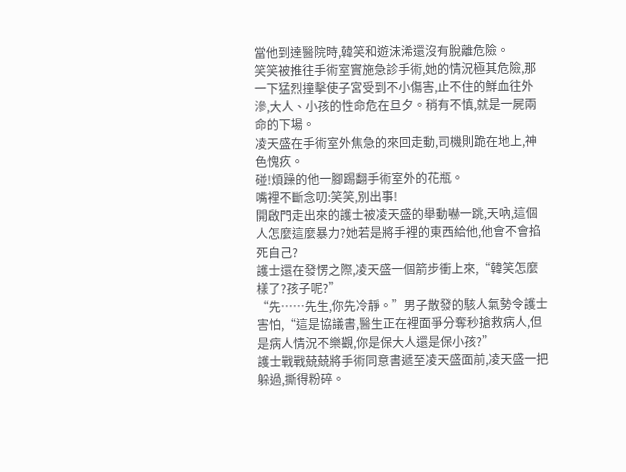當他到達醫院時,韓笑和遊沫浠還沒有脫離危險。
笑笑被推往手術室實施急診手術,她的情況極其危險,那一下猛烈撞擊使子宮受到不小傷害,止不住的鮮血往外滲,大人、小孩的性命危在旦夕。稍有不慎,就是一屍兩命的下場。
凌天盛在手術室外焦急的來回走動,司機則跪在地上,神色愧疚。
碰!煩躁的他一腳踢翻手術室外的花瓶。
嘴裡不斷念叨:笑笑,別出事!
開啟門走出來的護士被凌天盛的舉動嚇一跳,天吶,這個人怎麼這麼暴力?她若是將手裡的東西給他,他會不會掐死自己?
護士還在發愣之際,凌天盛一個箭步衝上來,“韓笑怎麼樣了?孩子呢?”
“先……先生,你先冷靜。”男子散發的駭人氣勢令護士害怕,“這是協議書,醫生正在裡面爭分奪秒搶救病人,但是病人情況不樂觀,你是保大人還是保小孩?”
護士戰戰兢兢將手術同意書遞至凌天盛面前,凌天盛一把躲過,撕得粉碎。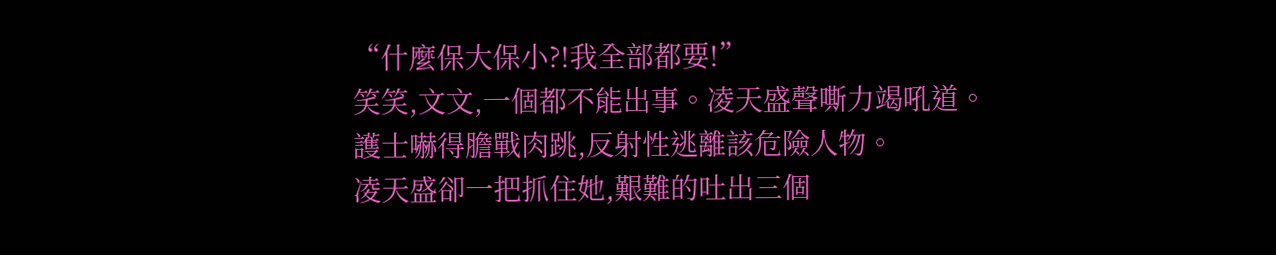“什麼保大保小?!我全部都要!”
笑笑,文文,一個都不能出事。凌天盛聲嘶力竭吼道。
護士嚇得膽戰肉跳,反射性逃離該危險人物。
凌天盛卻一把抓住她,艱難的吐出三個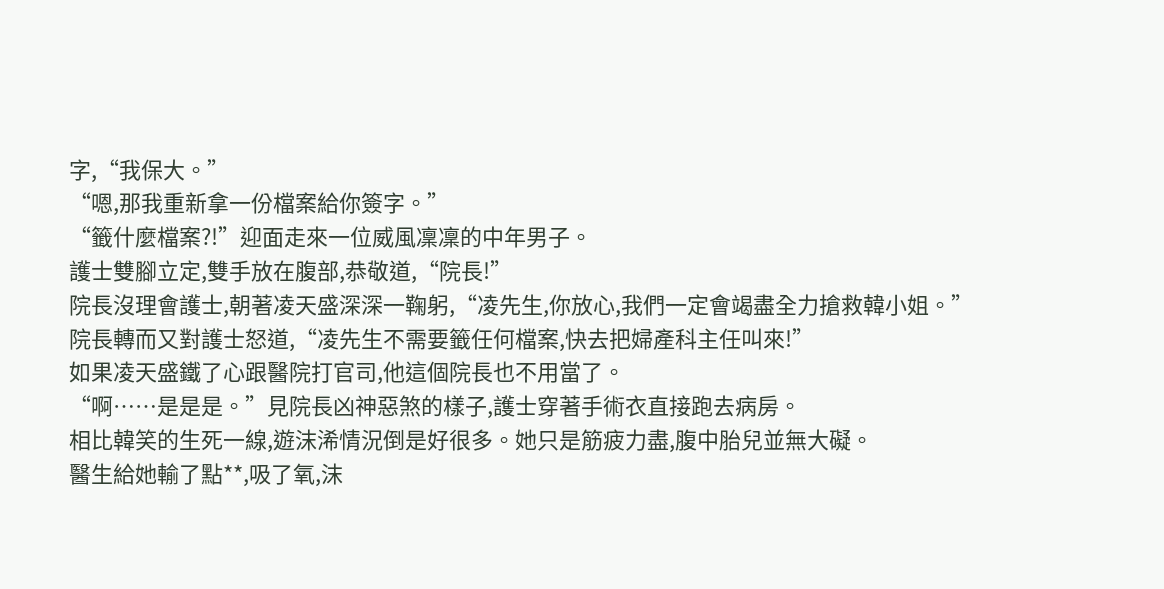字,“我保大。”
“嗯,那我重新拿一份檔案給你簽字。”
“籤什麼檔案?!”迎面走來一位威風凜凜的中年男子。
護士雙腳立定,雙手放在腹部,恭敬道,“院長!”
院長沒理會護士,朝著凌天盛深深一鞠躬,“凌先生,你放心,我們一定會竭盡全力搶救韓小姐。”
院長轉而又對護士怒道,“凌先生不需要籤任何檔案,快去把婦產科主任叫來!”
如果凌天盛鐵了心跟醫院打官司,他這個院長也不用當了。
“啊……是是是。”見院長凶神惡煞的樣子,護士穿著手術衣直接跑去病房。
相比韓笑的生死一線,遊沫浠情況倒是好很多。她只是筋疲力盡,腹中胎兒並無大礙。
醫生給她輸了點**,吸了氧,沫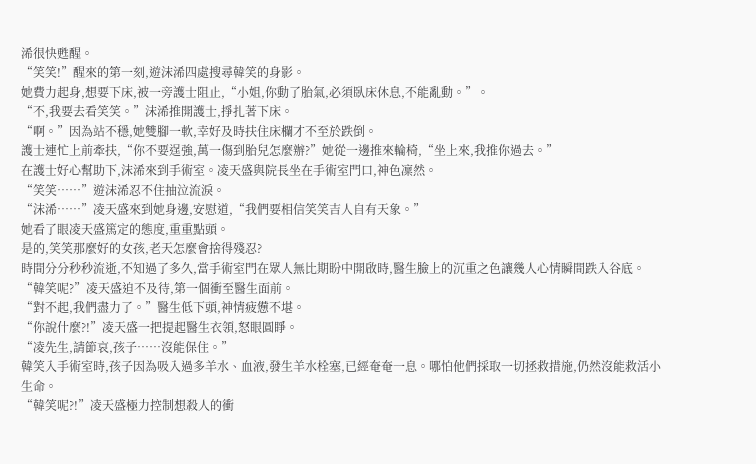浠很快甦醒。
“笑笑!”醒來的第一刻,遊沫浠四處搜尋韓笑的身影。
她費力起身,想要下床,被一旁護士阻止,“小姐,你動了胎氣,必須臥床休息,不能亂動。”。
“不,我要去看笑笑。”沫浠推開護士,掙扎著下床。
“啊。”因為站不穩,她雙腳一軟,幸好及時扶住床欄才不至於跌倒。
護士連忙上前牽扶,“你不要逞強,萬一傷到胎兒怎麼辦?”她從一邊推來輪椅,“坐上來,我推你過去。”
在護士好心幫助下,沫浠來到手術室。凌天盛與院長坐在手術室門口,神色凜然。
“笑笑……”遊沫浠忍不住抽泣流淚。
“沫浠……”凌天盛來到她身邊,安慰道,“我們要相信笑笑吉人自有天象。”
她看了眼凌天盛篤定的態度,重重點頭。
是的,笑笑那麼好的女孩,老天怎麼會捨得殘忍?
時間分分秒秒流逝,不知過了多久,當手術室門在眾人無比期盼中開啟時,醫生臉上的沉重之色讓幾人心情瞬間跌入谷底。
“韓笑呢?”凌天盛迫不及待,第一個衝至醫生面前。
“對不起,我們盡力了。”醫生低下頭,神情疲憊不堪。
“你說什麼?!”凌天盛一把提起醫生衣領,怒眼圓睜。
“凌先生,請節哀,孩子……沒能保住。”
韓笑入手術室時,孩子因為吸入過多羊水、血液,發生羊水栓塞,已經奄奄一息。哪怕他們採取一切拯救措施,仍然沒能救活小生命。
“韓笑呢?!”凌天盛極力控制想殺人的衝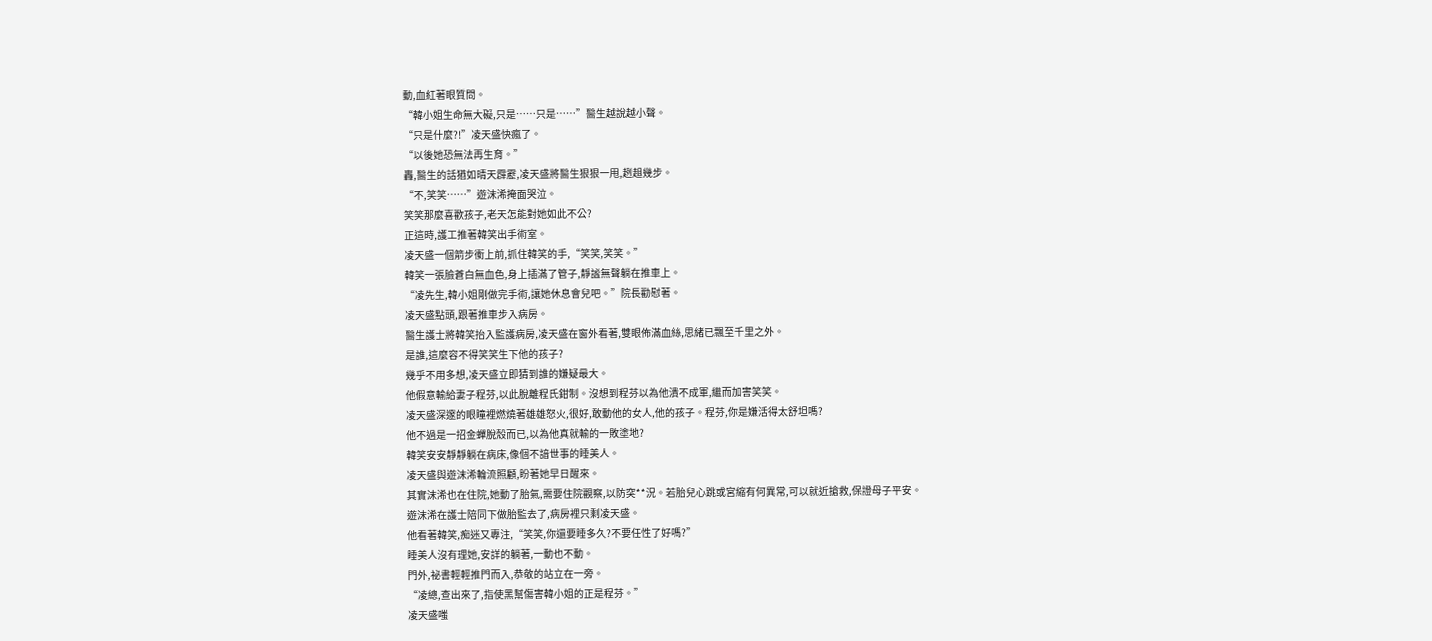動,血紅著眼質問。
“韓小姐生命無大礙,只是……只是……”醫生越說越小聲。
“只是什麼?!”凌天盛快瘋了。
“以後她恐無法再生育。”
轟,醫生的話猶如晴天霹靂,凌天盛將醫生狠狠一甩,趔趄幾步。
“不,笑笑……”遊沫浠掩面哭泣。
笑笑那麼喜歡孩子,老天怎能對她如此不公?
正這時,護工推著韓笑出手術室。
凌天盛一個箭步衝上前,抓住韓笑的手,“笑笑,笑笑。”
韓笑一張臉蒼白無血色,身上插滿了管子,靜謐無聲躺在推車上。
“凌先生,韓小姐剛做完手術,讓她休息會兒吧。”院長勸慰著。
凌天盛點頭,跟著推車步入病房。
醫生護士將韓笑抬入監護病房,凌天盛在窗外看著,雙眼佈滿血絲,思緒已飄至千里之外。
是誰,這麼容不得笑笑生下他的孩子?
幾乎不用多想,凌天盛立即猜到誰的嫌疑最大。
他假意輸給妻子程芬,以此脫離程氏鉗制。沒想到程芬以為他潰不成軍,繼而加害笑笑。
凌天盛深邃的眼瞳裡燃燒著雄雄怒火,很好,敢動他的女人,他的孩子。程芬,你是嫌活得太舒坦嗎?
他不過是一招金蟬脫殼而已,以為他真就輸的一敗塗地?
韓笑安安靜靜躺在病床,像個不諳世事的睡美人。
凌天盛與遊沫浠輪流照顧,盼著她早日醒來。
其實沫浠也在住院,她動了胎氣,需要住院觀察,以防突**況。若胎兒心跳或宮縮有何異常,可以就近搶救,保證母子平安。
遊沫浠在護士陪同下做胎監去了,病房裡只剩凌天盛。
他看著韓笑,痴迷又專注,“笑笑,你還要睡多久?不要任性了好嗎?”
睡美人沒有理她,安詳的躺著,一動也不動。
門外,祕書輕輕推門而入,恭敬的站立在一旁。
“凌總,查出來了,指使黑幫傷害韓小姐的正是程芬。”
凌天盛嗤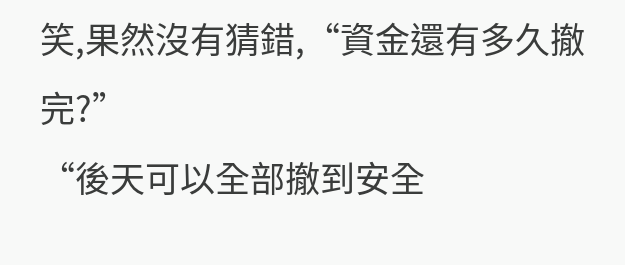笑,果然沒有猜錯,“資金還有多久撤完?”
“後天可以全部撤到安全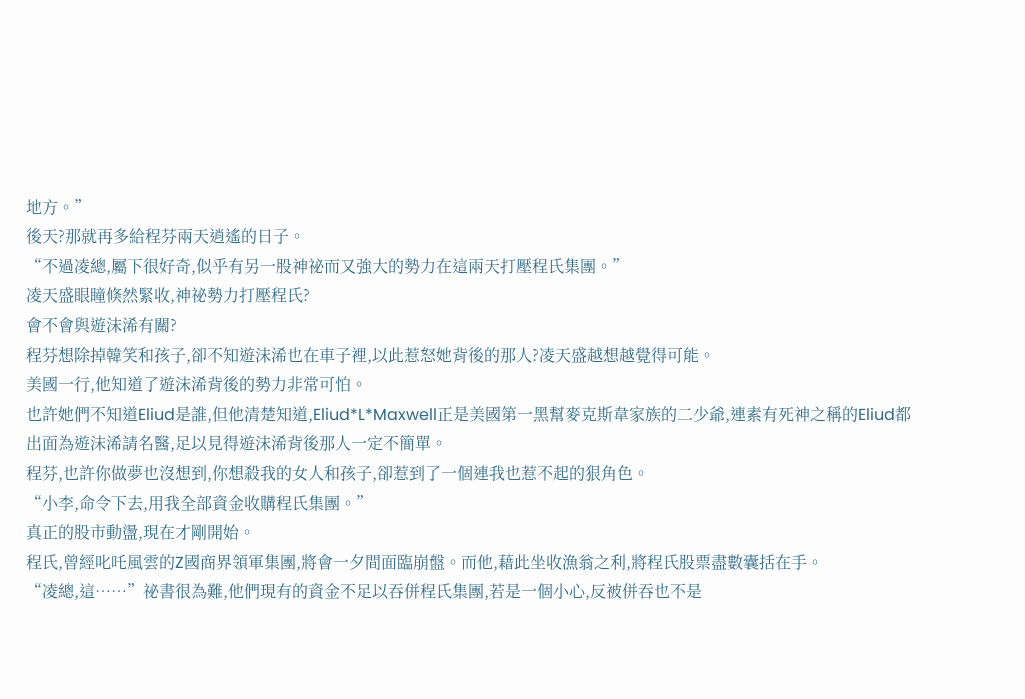地方。”
後天?那就再多給程芬兩天逍遙的日子。
“不過凌總,屬下很好奇,似乎有另一股神祕而又強大的勢力在這兩天打壓程氏集團。”
凌天盛眼瞳倏然緊收,神祕勢力打壓程氏?
會不會與遊沫浠有關?
程芬想除掉韓笑和孩子,卻不知遊沫浠也在車子裡,以此惹怒她背後的那人?凌天盛越想越覺得可能。
美國一行,他知道了遊沫浠背後的勢力非常可怕。
也許她們不知道Eliud是誰,但他清楚知道,Eliud*L*Maxwell正是美國第一黑幫麥克斯韋家族的二少爺,連素有死神之稱的Eliud都出面為遊沫浠請名醫,足以見得遊沫浠背後那人一定不簡單。
程芬,也許你做夢也沒想到,你想殺我的女人和孩子,卻惹到了一個連我也惹不起的狠角色。
“小李,命令下去,用我全部資金收購程氏集團。”
真正的股市動盪,現在才剛開始。
程氏,曾經叱吒風雲的Z國商界領軍集團,將會一夕間面臨崩盤。而他,藉此坐收漁翁之利,將程氏股票盡數囊括在手。
“凌總,這……”祕書很為難,他們現有的資金不足以吞併程氏集團,若是一個小心,反被併吞也不是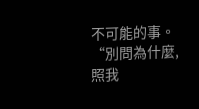不可能的事。
“別問為什麼,照我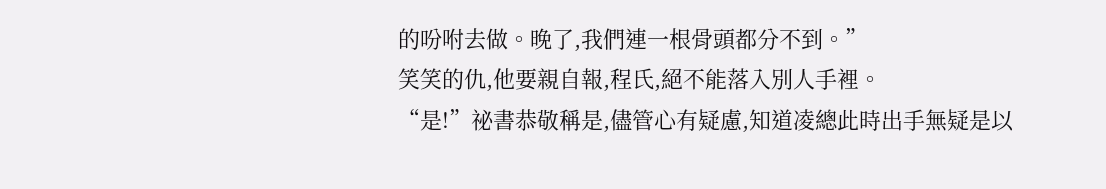的吩咐去做。晚了,我們連一根骨頭都分不到。”
笑笑的仇,他要親自報,程氏,絕不能落入別人手裡。
“是!”祕書恭敬稱是,儘管心有疑慮,知道凌總此時出手無疑是以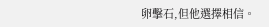卵擊石,但他選擇相信。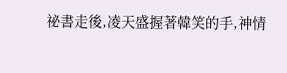祕書走後,凌天盛握著韓笑的手,神情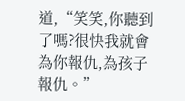道,“笑笑,你聽到了嗎?很快我就會為你報仇,為孩子報仇。”